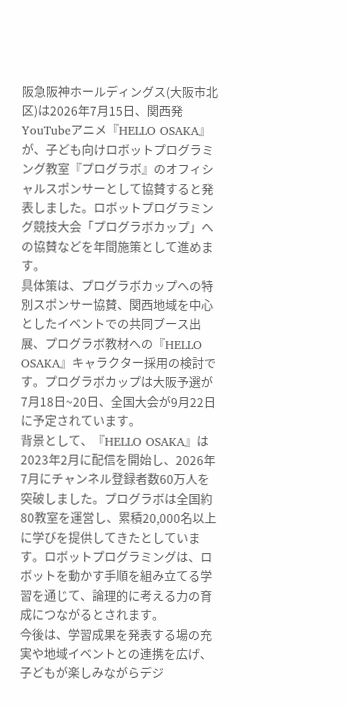阪急阪神ホールディングス(大阪市北区)は2026年7月15日、関西発YouTubeアニメ『HELLO OSAKA』が、子ども向けロボットプログラミング教室『プログラボ』のオフィシャルスポンサーとして協賛すると発表しました。ロボットプログラミング競技大会「プログラボカップ」への協賛などを年間施策として進めます。
具体策は、プログラボカップへの特別スポンサー協賛、関西地域を中心としたイベントでの共同ブース出展、プログラボ教材への『HELLO OSAKA』キャラクター採用の検討です。プログラボカップは大阪予選が7月18日~20日、全国大会が9月22日に予定されています。
背景として、『HELLO OSAKA』は2023年2月に配信を開始し、2026年7月にチャンネル登録者数60万人を突破しました。プログラボは全国約80教室を運営し、累積20,000名以上に学びを提供してきたとしています。ロボットプログラミングは、ロボットを動かす手順を組み立てる学習を通じて、論理的に考える力の育成につながるとされます。
今後は、学習成果を発表する場の充実や地域イベントとの連携を広げ、子どもが楽しみながらデジ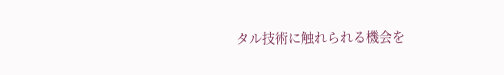タル技術に触れられる機会を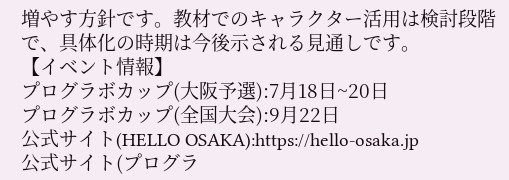増やす方針です。教材でのキャラクター活用は検討段階で、具体化の時期は今後示される見通しです。
【イベント情報】
プログラボカップ(大阪予選):7月18日~20日
プログラボカップ(全国大会):9月22日
公式サイト(HELLO OSAKA):https://hello-osaka.jp
公式サイト(プログラ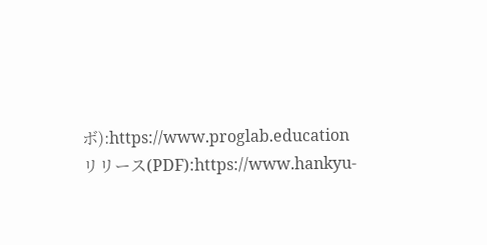ボ):https://www.proglab.education
リリース(PDF):https://www.hankyu-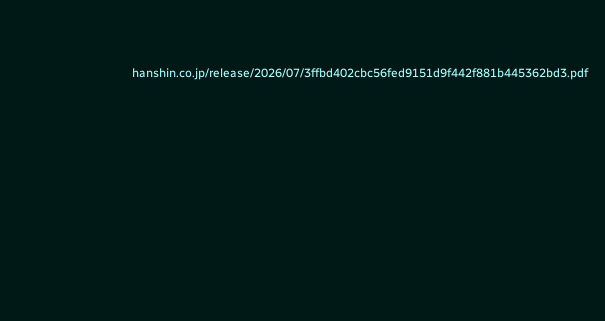hanshin.co.jp/release/2026/07/3ffbd402cbc56fed9151d9f442f881b445362bd3.pdf